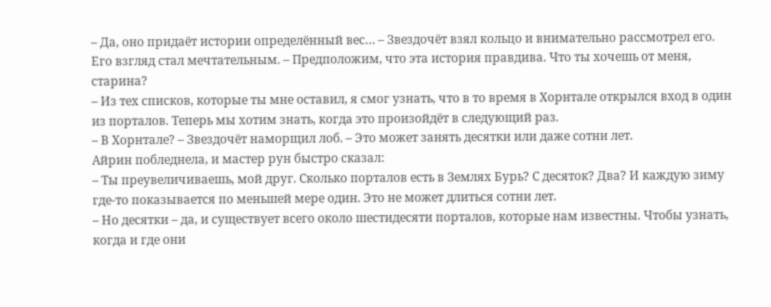– Да, оно придаёт истории определённый вес… – Звездочёт взял кольцо и внимательно рассмотрел его. Его взгляд стал мечтательным. – Предположим, что эта история правдива. Что ты хочешь от меня, старина?
– Из тех списков, которые ты мне оставил, я смог узнать, что в то время в Хорнтале открылся вход в один из порталов. Теперь мы хотим знать, когда это произойдёт в следующий раз.
– В Хорнтале? – Звездочёт наморщил лоб. – Это может занять десятки или даже сотни лет.
Айрин побледнела, и мастер рун быстро сказал:
– Ты преувеличиваешь, мой друг. Сколько порталов есть в Землях Бурь? С десяток? Два? И каждую зиму где-то показывается по меньшей мере один. Это не может длиться сотни лет.
– Но десятки – да, и существует всего около шестидесяти порталов, которые нам известны. Чтобы узнать, когда и где они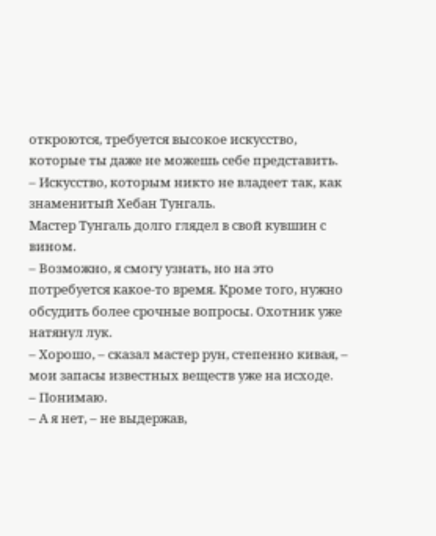откроются, требуется высокое искусство, которые ты даже не можешь себе представить.
– Искусство, которым никто не владеет так, как знаменитый Хебан Тунгаль.
Мастер Тунгаль долго глядел в свой кувшин с вином.
– Возможно, я смогу узнать, но на это потребуется какое-то время. Кроме того, нужно обсудить более срочные вопросы. Охотник уже натянул лук.
– Хорошо, – сказал мастер рун, степенно кивая, – мои запасы известных веществ уже на исходе.
– Понимаю.
– А я нет, – не выдержав,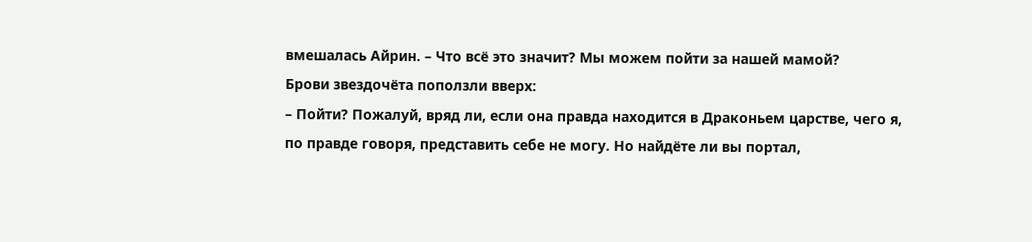вмешалась Айрин. – Что всё это значит? Мы можем пойти за нашей мамой?
Брови звездочёта поползли вверх:
– Пойти? Пожалуй, вряд ли, если она правда находится в Драконьем царстве, чего я, по правде говоря, представить себе не могу. Но найдёте ли вы портал,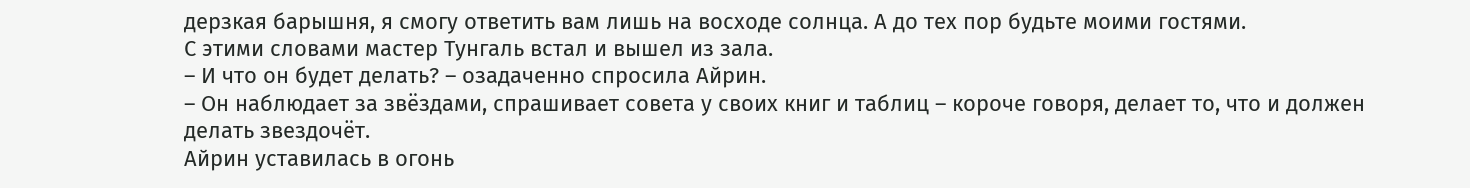дерзкая барышня, я смогу ответить вам лишь на восходе солнца. А до тех пор будьте моими гостями.
С этими словами мастер Тунгаль встал и вышел из зала.
– И что он будет делать? – озадаченно спросила Айрин.
– Он наблюдает за звёздами, спрашивает совета у своих книг и таблиц – короче говоря, делает то, что и должен делать звездочёт.
Айрин уставилась в огонь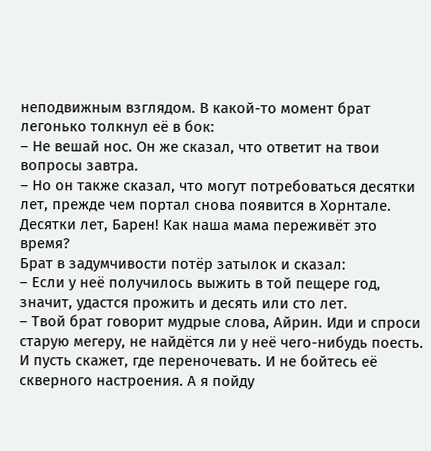неподвижным взглядом. В какой-то момент брат легонько толкнул её в бок:
– Не вешай нос. Он же сказал, что ответит на твои вопросы завтра.
– Но он также сказал, что могут потребоваться десятки лет, прежде чем портал снова появится в Хорнтале. Десятки лет, Барен! Как наша мама переживёт это время?
Брат в задумчивости потёр затылок и сказал:
– Если у неё получилось выжить в той пещере год, значит, удастся прожить и десять или сто лет.
– Твой брат говорит мудрые слова, Айрин. Иди и спроси старую мегеру, не найдётся ли у неё чего-нибудь поесть. И пусть скажет, где переночевать. И не бойтесь её скверного настроения. А я пойду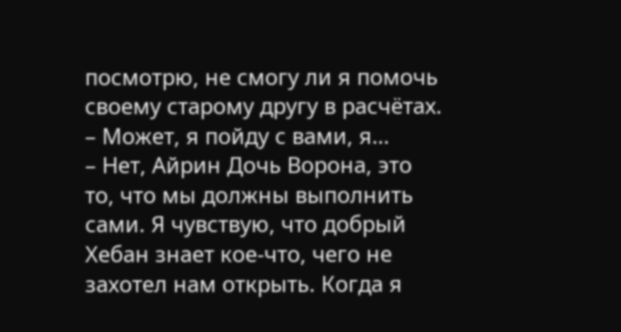посмотрю, не смогу ли я помочь своему старому другу в расчётах.
– Может, я пойду с вами, я…
– Нет, Айрин Дочь Ворона, это то, что мы должны выполнить сами. Я чувствую, что добрый Хебан знает кое-что, чего не захотел нам открыть. Когда я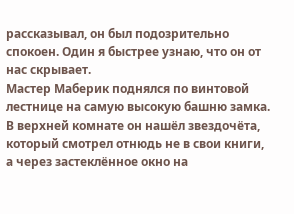рассказывал, он был подозрительно спокоен. Один я быстрее узнаю, что он от нас скрывает.
Мастер Маберик поднялся по винтовой лестнице на самую высокую башню замка. В верхней комнате он нашёл звездочёта, который смотрел отнюдь не в свои книги, а через застеклённое окно на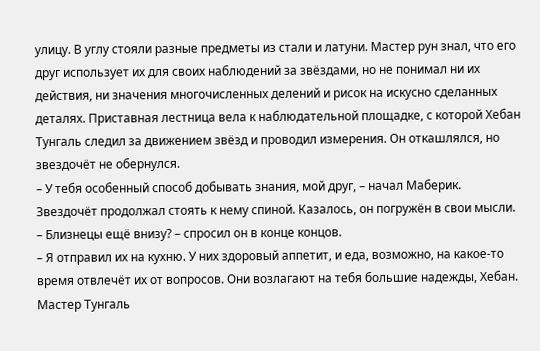улицу. В углу стояли разные предметы из стали и латуни. Мастер рун знал, что его друг использует их для своих наблюдений за звёздами, но не понимал ни их действия, ни значения многочисленных делений и рисок на искусно сделанных деталях. Приставная лестница вела к наблюдательной площадке, с которой Хебан Тунгаль следил за движением звёзд и проводил измерения. Он откашлялся, но звездочёт не обернулся.
– У тебя особенный способ добывать знания, мой друг, – начал Маберик.
Звездочёт продолжал стоять к нему спиной. Казалось, он погружён в свои мысли.
– Близнецы ещё внизу? – спросил он в конце концов.
– Я отправил их на кухню. У них здоровый аппетит, и еда, возможно, на какое-то время отвлечёт их от вопросов. Они возлагают на тебя большие надежды, Хебан.
Мастер Тунгаль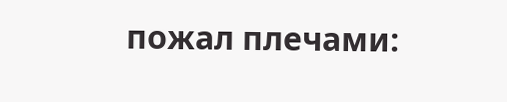пожал плечами: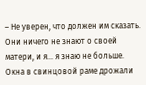– Не уверен, что должен им сказать. Они ничего не знают о своей матери, и я… я знаю не больше.
Окна в свинцовой раме дрожали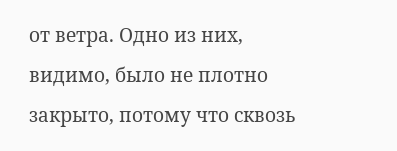от ветра. Одно из них, видимо, было не плотно закрыто, потому что сквозь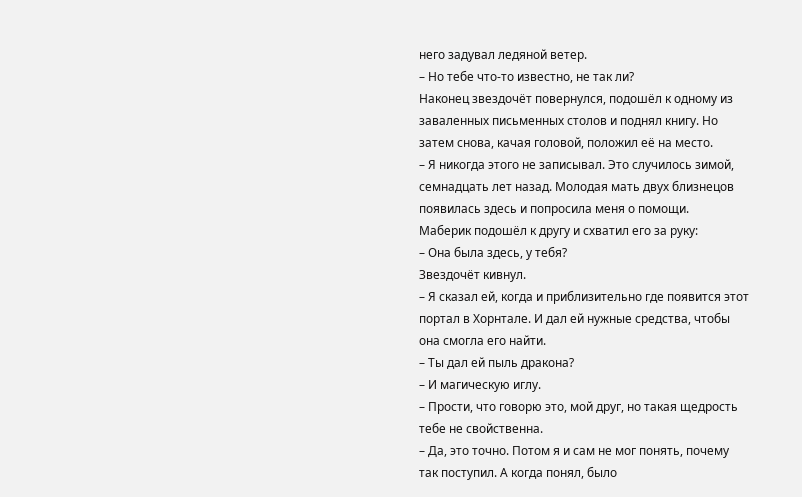него задувал ледяной ветер.
– Но тебе что-то известно, не так ли?
Наконец звездочёт повернулся, подошёл к одному из заваленных письменных столов и поднял книгу. Но затем снова, качая головой, положил её на место.
– Я никогда этого не записывал. Это случилось зимой, семнадцать лет назад. Молодая мать двух близнецов появилась здесь и попросила меня о помощи.
Маберик подошёл к другу и схватил его за руку:
– Она была здесь, у тебя?
Звездочёт кивнул.
– Я сказал ей, когда и приблизительно где появится этот портал в Хорнтале. И дал ей нужные средства, чтобы она смогла его найти.
– Ты дал ей пыль дракона?
– И магическую иглу.
– Прости, что говорю это, мой друг, но такая щедрость тебе не свойственна.
– Да, это точно. Потом я и сам не мог понять, почему так поступил. А когда понял, было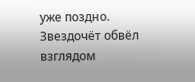уже поздно.
Звездочёт обвёл взглядом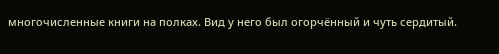многочисленные книги на полках. Вид у него был огорчённый и чуть сердитый.